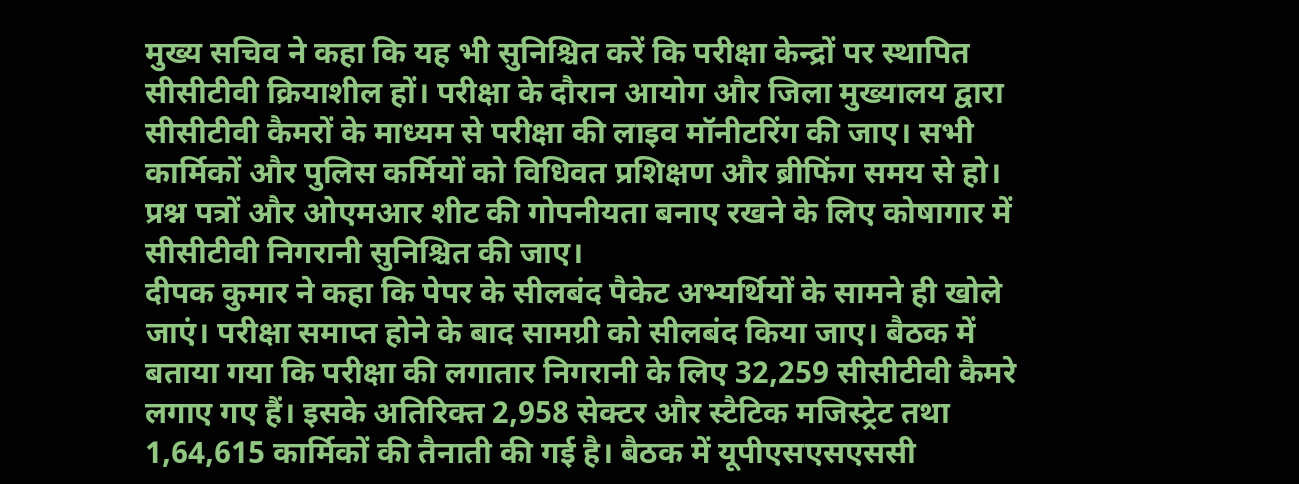मुख्य सचिव ने कहा कि यह भी सुनिश्चित करें कि परीक्षा केन्द्रों पर स्थापित सीसीटीवी क्रियाशील हों। परीक्षा के दौरान आयोग और जिला मुख्यालय द्वारा सीसीटीवी कैमरों के माध्यम से परीक्षा की लाइव मॉनीटरिंग की जाए। सभी कार्मिकों और पुलिस कर्मियों को विधिवत प्रशिक्षण और ब्रीफिंग समय से हो। प्रश्न पत्रों और ओएमआर शीट की गोपनीयता बनाए रखने के लिए कोषागार में सीसीटीवी निगरानी सुनिश्चित की जाए।
दीपक कुमार ने कहा कि पेपर के सीलबंद पैकेट अभ्यर्थियों के सामने ही खोले जाएं। परीक्षा समाप्त होने के बाद सामग्री को सीलबंद किया जाए। बैठक में बताया गया कि परीक्षा की लगातार निगरानी के लिए 32,259 सीसीटीवी कैमरे लगाए गए हैं। इसके अतिरिक्त 2,958 सेक्टर और स्टैटिक मजिस्ट्रेट तथा 1,64,615 कार्मिकों की तैनाती की गई है। बैठक में यूपीएसएसएससी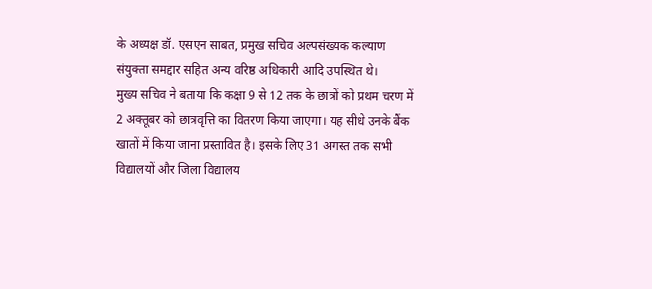के अध्यक्ष डॉ. एसएन साबत, प्रमुख सचिव अल्पसंख्यक कल्याण संयुक्ता समद्दार सहित अन्य वरिष्ठ अधिकारी आदि उपस्थित थे।
मुख्य सचिव ने बताया कि कक्षा 9 से 12 तक के छात्रों को प्रथम चरण में 2 अक्तूबर को छात्रवृत्ति का वितरण किया जाएगा। यह सीधे उनके बैंक खातों में किया जाना प्रस्तावित है। इसके लिए 31 अगस्त तक सभी विद्यालयों और जिला विद्यालय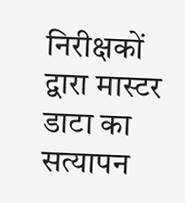निरीक्षकों द्वारा मास्टर डाटा का सत्यापन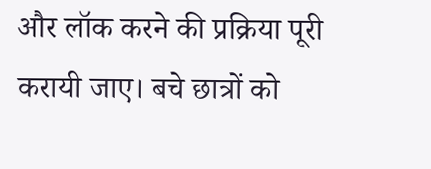और लॉक करने की प्रक्रिया पूरी करायी जाए। बचे छात्रों को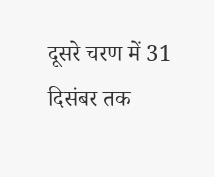दूसरे चरण में 31 दिसंबर तक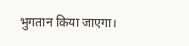भुगतान किया जाएगा।